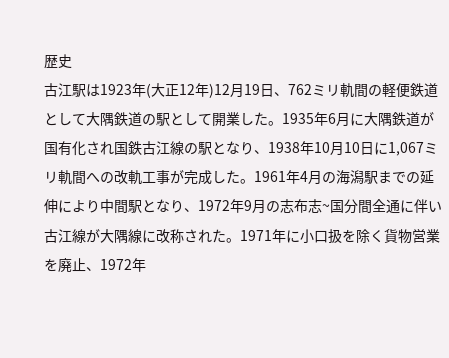歴史
古江駅は1923年(大正12年)12月19日、762ミリ軌間の軽便鉄道として大隅鉄道の駅として開業した。1935年6月に大隅鉄道が国有化され国鉄古江線の駅となり、1938年10月10日に1,067ミリ軌間への改軌工事が完成した。1961年4月の海潟駅までの延伸により中間駅となり、1972年9月の志布志~国分間全通に伴い古江線が大隅線に改称された。1971年に小口扱を除く貨物営業を廃止、1972年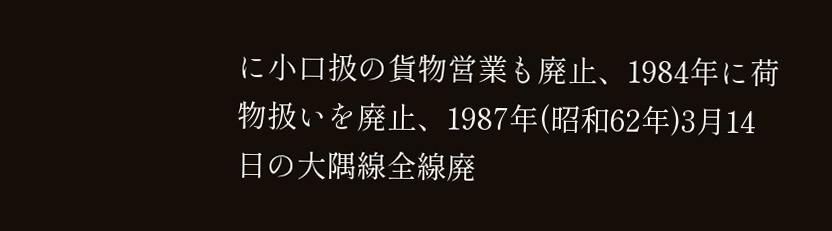に小口扱の貨物営業も廃止、1984年に荷物扱いを廃止、1987年(昭和62年)3月14日の大隅線全線廃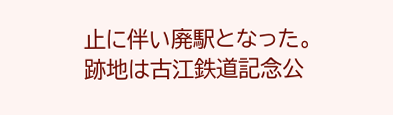止に伴い廃駅となった。跡地は古江鉄道記念公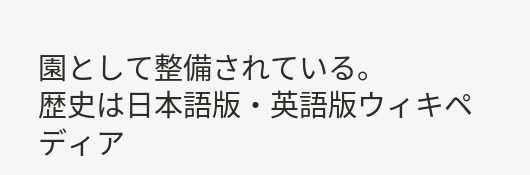園として整備されている。
歴史は日本語版・英語版ウィキペディア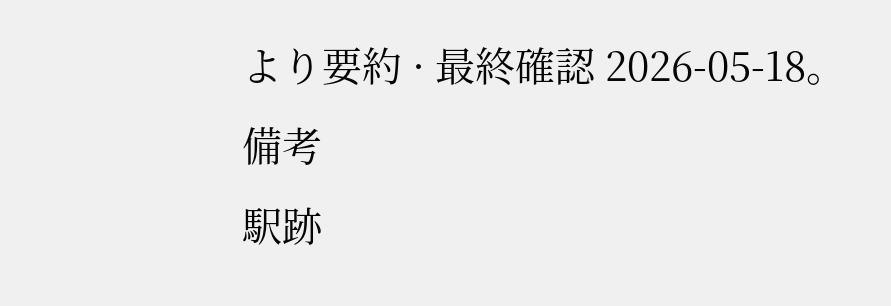より要約 · 最終確認 2026-05-18。
備考
駅跡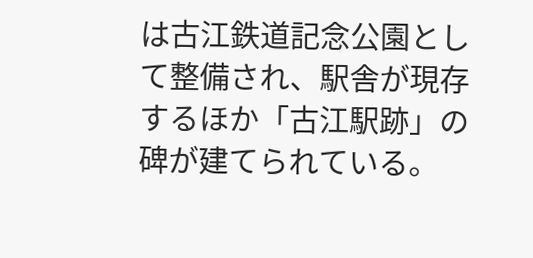は古江鉄道記念公園として整備され、駅舎が現存するほか「古江駅跡」の碑が建てられている。